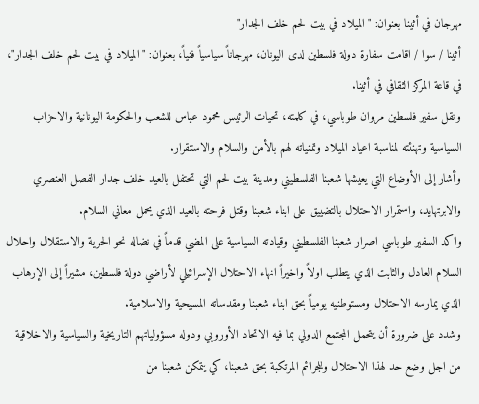مهرجان في أثينا بعنوان: "الميلاد في بيت لحم خلف الجدار"
أثينا / سوا / اقامت سفارة دولة فلسطين لدى اليونان، مهرجاناً سياسياً فنياً، بعنوان: "الميلاد في بيت لحم خلف الجدار"، في قاعة المركز الثقافي في أثينا.
ونقل سفير فلسطين مروان طوباسي، في كلمته، تحيات الرئيس محمود عباس للشعب والحكومة اليونانية والاحزاب السياسية وتهنئته لمناسبة اعياد الميلاد وتمنياته لهم بالأمن والسلام والاستقرار.
وأشار إلى الأوضاع التي يعيشها شعبنا الفلسطيني ومدينة بيت لحم التي تحتفل بالعيد خلف جدار الفصل العنصري والابرتهايد، واستمرار الاحتلال بالتضييق على ابناء شعبنا وقتل فرحته بالعيد الذي يحمل معاني السلام.
واكد السفير طوباسي اصرار شعبنا الفلسطيني وقيادته السياسية على المضي قدماً في نضاله نحو الحرية والاستقلال واحلال السلام العادل والثابت الذي يتطلب اولاً واخيراً انهاء الاحتلال الإسرائيلي لأراضي دولة فلسطين، مشيراً إلى الإرهاب الذي يمارسه الاحتلال ومستوطنيه يومياً بحق ابناء شعبنا ومقدساته المسيحية والاسلامية.
وشدد على ضرورة أن يتحمل المجتمع الدولي بما فيه الاتحاد الأوروبي ودوله مسؤولياتهم التاريخية والسياسية والاخلاقية من اجل وضع حد لهذا الاحتلال وللجرائم المرتكبة بحق شعبنا، كي يتمكن شعبنا من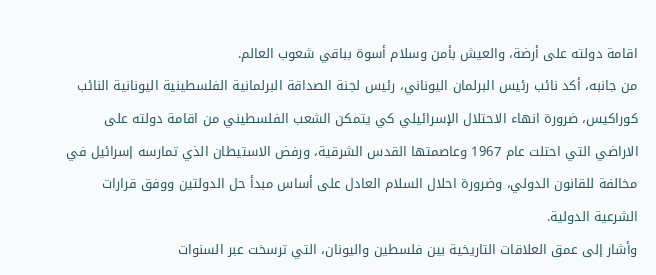اقامة دولته على أرضة، والعيش بأمن وسلام أسوة بباقي شعوب العالم.
من جانبه، أكد نائب رئيس البرلمان اليوناني، رئيس لجنة الصداقة البرلمانية الفلسطينية اليونانية النائب كوراكيس، ضرورة انهاء الاحتلال الإسرائيلي كي يتمكن الشعب الفلسطيني من اقامة دولته على الاراضي التي احتلت عام 1967 وعاصمتها القدس الشرقية، ورفض الاستيطان الذي تمارسه إسرائيل في مخالفة للقانون الدولي، وضرورة احلال السلام العادل على أساس مبدأ حل الدولتين ووفق قرارات الشرعية الدولية.
وأشار إلى عمق العلاقات التاريخية بين فلسطين واليونان، التي ترسخت عبر السنوات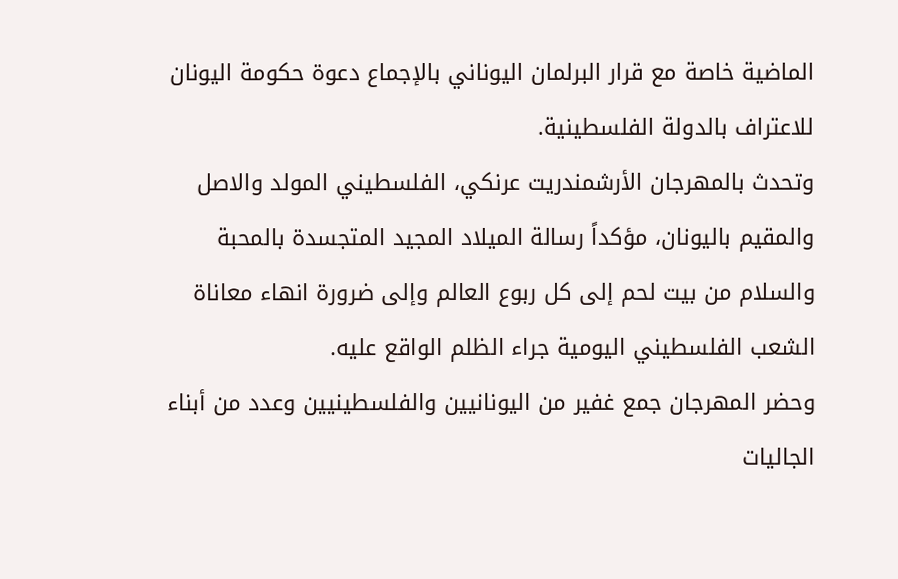الماضية خاصة مع قرار البرلمان اليوناني بالإجماع دعوة حكومة اليونان للاعتراف بالدولة الفلسطينية.
وتحدث بالمهرجان الأرشمندريت عرنكي، الفلسطيني المولد والاصل والمقيم باليونان، مؤكداً رسالة الميلاد المجيد المتجسدة بالمحبة والسلام من بيت لحم إلى كل ربوع العالم وإلى ضرورة انهاء معاناة الشعب الفلسطيني اليومية جراء الظلم الواقع عليه.
وحضر المهرجان جمع غفير من اليونانيين والفلسطينيين وعدد من أبناء الجاليات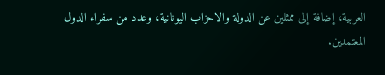العربية، إضافة إلى ممثلين عن الدولة والاحزاب اليونانية، وعدد من سفراء الدول المعتمدين.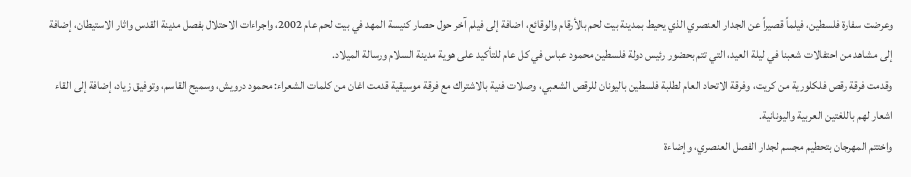وعرضت سفارة فلسطين، فيلماً قصيراً عن الجدار العنصري الذي يحيط بمدينة بيت لحم بالأرقام والوقائع، اضافة إلى فيلم آخر حول حصار كنيسة المهد في بيت لحم عام 2002، واجراءات الاحتلال بفصل مدينة القدس واثار الاستيطان، إضافة إلى مشاهد من احتفالات شعبنا في ليلة العيد، التي تتم بحضور رئيس دولة فلسطين محمود عباس في كل عام للتأكيد على هوية مدينة السلام ورسالة الميلاد.
وقدمت فرقة رقص فلكلورية من كريت، وفرقة الاتحاد العام لطلبة فلسطين باليونان للرقص الشعبي، وصلات فنية بالاشتراك مع فرقة موسيقية قدمت اغان من كلمات الشعراء: محمود درويش، وسميح القاسم، وتوفيق زياد، إضافة إلى القاء اشعار لهم باللغتين العربية واليونانية.
واختتم المهرجان بتحطيم مجسم لجدار الفصل العنصري، وإضاءة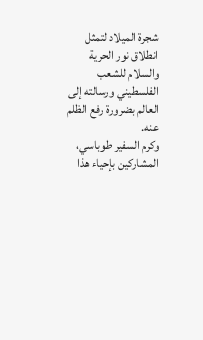شجرة الميلاد لتمثل انطلاق نور الحرية والسلام للشعب الفلسطيني ورسالته إلى العالم بضرورة رفع الظلم عنه.
وكرم السفير طوباسي، المشاركين بإحياء هذا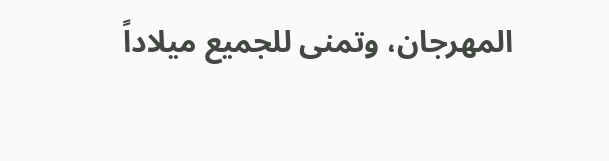المهرجان، وتمنى للجميع ميلاداً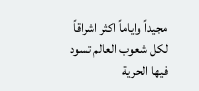مجيداً واياماً اكثر اشراقاً لكل شعوب العالم تسود فيها الحرية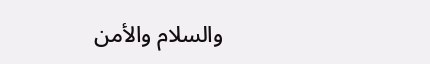والسلام والأمن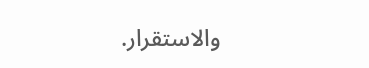والاستقرار.